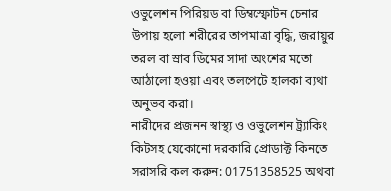ওভুলেশন পিরিয়ড বা ডিম্বস্ফোটন চেনার উপায় হলো শরীরের তাপমাত্রা বৃদ্ধি, জরায়ুর তরল বা স্রাব ডিমের সাদা অংশের মতো আঠালো হওয়া এবং তলপেটে হালকা ব্যথা অনুভব করা।
নারীদের প্রজনন স্বাস্থ্য ও ওভুলেশন ট্র্যাকিং কিটসহ যেকোনো দরকারি প্রোডাক্ট কিনতে সরাসরি কল করুন: 01751358525 অথবা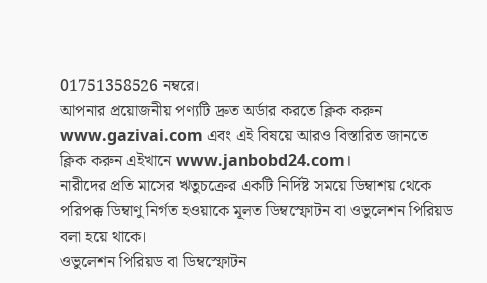01751358526 নম্বরে।
আপনার প্রয়োজনীয় পণ্যটি দ্রুত অর্ডার করতে ক্লিক করুন www.gazivai.com এবং এই বিষয়ে আরও বিস্তারিত জানতে ক্লিক করুন এইখানে www.janbobd24.com।
নারীদের প্রতি মাসের ঋতুচক্রের একটি নির্দিষ্ট সময়ে ডিম্বাশয় থেকে পরিপক্ক ডিম্বাণু নির্গত হওয়াকে মূলত ডিম্বস্ফোটন বা ওভুলেশন পিরিয়ড বলা হয়ে থাকে।
ওভুলেশন পিরিয়ড বা ডিম্বস্ফোটন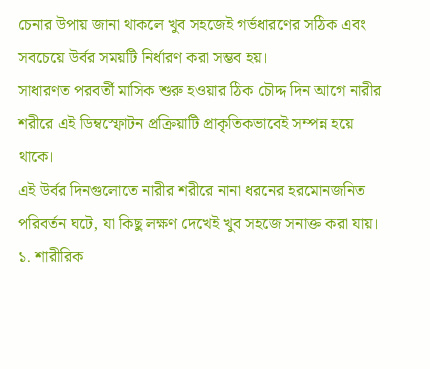চেনার উপায় জানা থাকলে খুব সহজেই গর্ভধারণের সঠিক এবং সবচেয়ে উর্বর সময়টি নির্ধারণ করা সম্ভব হয়।
সাধারণত পরবর্তী মাসিক শুরু হওয়ার ঠিক চৌদ্দ দিন আগে নারীর শরীরে এই ডিম্বস্ফোটন প্রক্রিয়াটি প্রাকৃতিকভাবেই সম্পন্ন হয়ে থাকে।
এই উর্বর দিনগুলোতে নারীর শরীরে নানা ধরনের হরমোনজনিত পরিবর্তন ঘটে, যা কিছু লক্ষণ দেখেই খুব সহজে সনাক্ত করা যায়।
১. শারীরিক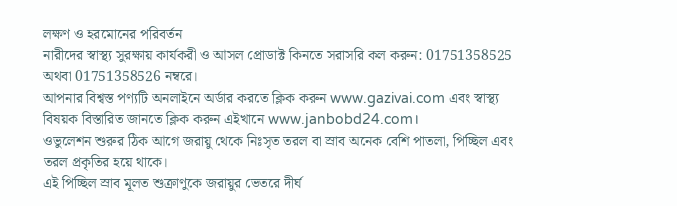লক্ষণ ও হরমোনের পরিবর্তন
নারীদের স্বাস্থ্য সুরক্ষায় কার্যকরী ও আসল প্রোডাক্ট কিনতে সরাসরি কল করুন: 01751358525 অথবা 01751358526 নম্বরে।
আপনার বিশ্বস্ত পণ্যটি অনলাইনে অর্ডার করতে ক্লিক করুন www.gazivai.com এবং স্বাস্থ্য বিষয়ক বিস্তারিত জানতে ক্লিক করুন এইখানে www.janbobd24.com।
ওভুলেশন শুরুর ঠিক আগে জরায়ু থেকে নিঃসৃত তরল বা স্রাব অনেক বেশি পাতলা, পিচ্ছিল এবং তরল প্রকৃতির হয়ে থাকে।
এই পিচ্ছিল স্রাব মূলত শুক্রাণুকে জরায়ুর ভেতরে দীর্ঘ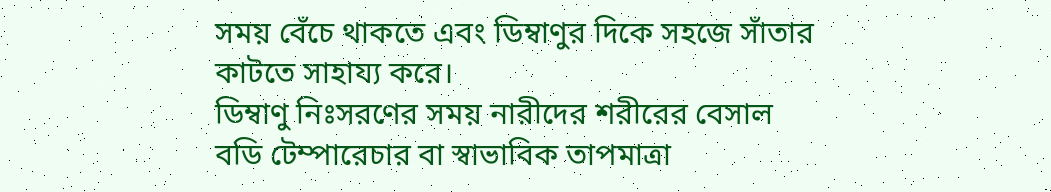সময় বেঁচে থাকতে এবং ডিম্বাণুর দিকে সহজে সাঁতার কাটতে সাহায্য করে।
ডিম্বাণু নিঃসরণের সময় নারীদের শরীরের বেসাল বডি টেম্পারেচার বা স্বাভাবিক তাপমাত্রা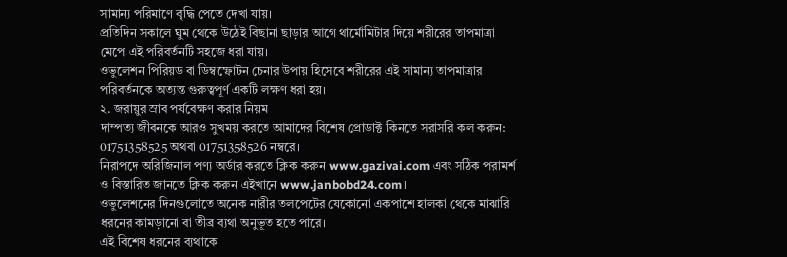সামান্য পরিমাণে বৃদ্ধি পেতে দেখা যায়।
প্রতিদিন সকালে ঘুম থেকে উঠেই বিছানা ছাড়ার আগে থার্মোমিটার দিয়ে শরীরের তাপমাত্রা মেপে এই পরিবর্তনটি সহজে ধরা যায়।
ওভুলেশন পিরিয়ড বা ডিম্বস্ফোটন চেনার উপায় হিসেবে শরীরের এই সামান্য তাপমাত্রার পরিবর্তনকে অত্যন্ত গুরুত্বপূর্ণ একটি লক্ষণ ধরা হয়।
২. জরায়ুর স্রাব পর্যবেক্ষণ করার নিয়ম
দাম্পত্য জীবনকে আরও সুখময় করতে আমাদের বিশেষ প্রোডাক্ট কিনতে সরাসরি কল করুন: 01751358525 অথবা 01751358526 নম্বরে।
নিরাপদে অরিজিনাল পণ্য অর্ডার করতে ক্লিক করুন www.gazivai.com এবং সঠিক পরামর্শ ও বিস্তারিত জানতে ক্লিক করুন এইখানে www.janbobd24.com।
ওভুলেশনের দিনগুলোতে অনেক নারীর তলপেটের যেকোনো একপাশে হালকা থেকে মাঝারি ধরনের কামড়ানো বা তীব্র ব্যথা অনুভূত হতে পারে।
এই বিশেষ ধরনের ব্যথাকে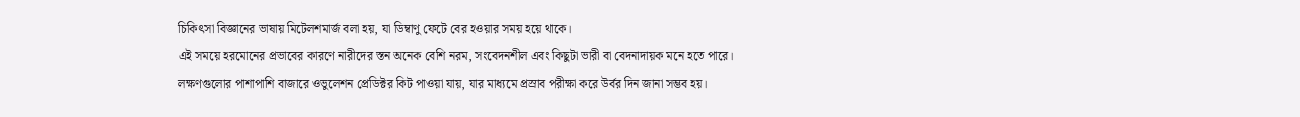চিকিৎসা বিজ্ঞানের ভাষায় মিটেলশমার্জ বলা হয়, যা ডিম্বাণু ফেটে বের হওয়ার সময় হয়ে থাকে।
এই সময়ে হরমোনের প্রভাবের কারণে নারীদের স্তন অনেক বেশি নরম, সংবেদনশীল এবং কিছুটা ভারী বা বেদনাদায়ক মনে হতে পারে।
লক্ষণগুলোর পাশাপাশি বাজারে ওভুলেশন প্রেডিক্টর কিট পাওয়া যায়, যার মাধ্যমে প্রস্রাব পরীক্ষা করে উর্বর দিন জানা সম্ভব হয়।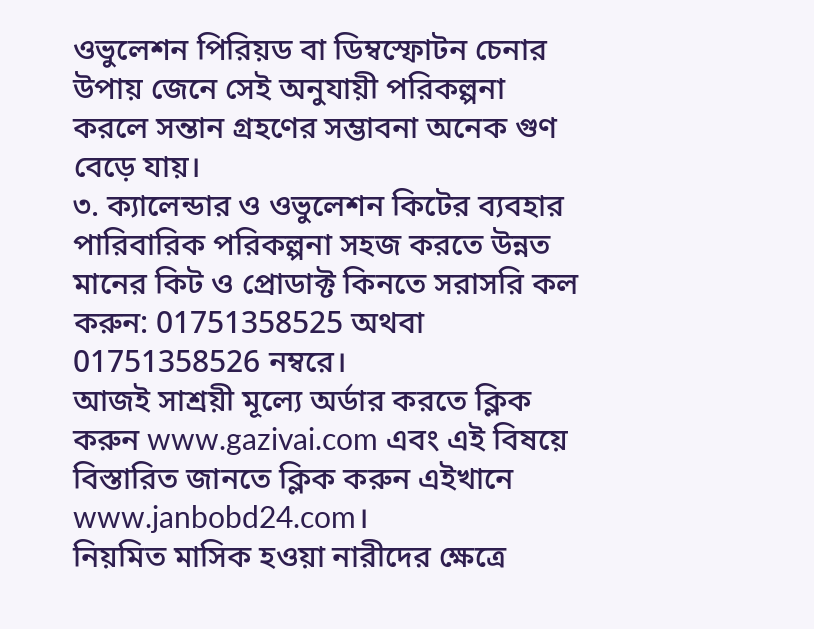ওভুলেশন পিরিয়ড বা ডিম্বস্ফোটন চেনার উপায় জেনে সেই অনুযায়ী পরিকল্পনা করলে সন্তান গ্রহণের সম্ভাবনা অনেক গুণ বেড়ে যায়।
৩. ক্যালেন্ডার ও ওভুলেশন কিটের ব্যবহার
পারিবারিক পরিকল্পনা সহজ করতে উন্নত মানের কিট ও প্রোডাক্ট কিনতে সরাসরি কল করুন: 01751358525 অথবা 01751358526 নম্বরে।
আজই সাশ্রয়ী মূল্যে অর্ডার করতে ক্লিক করুন www.gazivai.com এবং এই বিষয়ে বিস্তারিত জানতে ক্লিক করুন এইখানে www.janbobd24.com।
নিয়মিত মাসিক হওয়া নারীদের ক্ষেত্রে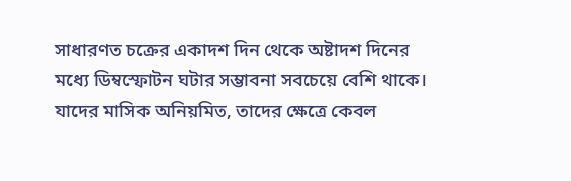সাধারণত চক্রের একাদশ দিন থেকে অষ্টাদশ দিনের মধ্যে ডিম্বস্ফোটন ঘটার সম্ভাবনা সবচেয়ে বেশি থাকে।
যাদের মাসিক অনিয়মিত, তাদের ক্ষেত্রে কেবল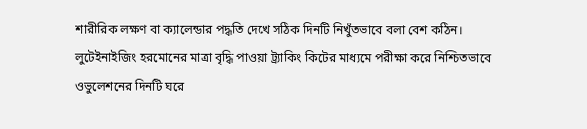শারীরিক লক্ষণ বা ক্যালেন্ডার পদ্ধতি দেখে সঠিক দিনটি নিখুঁতভাবে বলা বেশ কঠিন।
লুটেইনাইজিং হরমোনের মাত্রা বৃদ্ধি পাওয়া ট্র্যাকিং কিটের মাধ্যমে পরীক্ষা করে নিশ্চিতভাবে ওভুলেশনের দিনটি ঘরে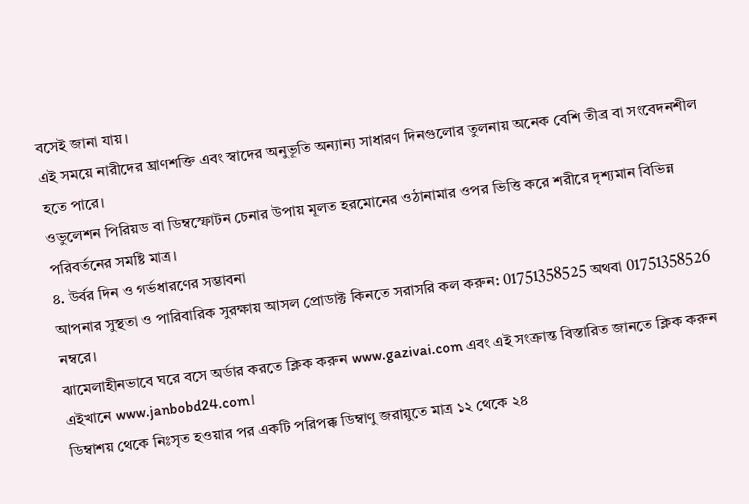বসেই জানা যায়।
এই সময়ে নারীদের ঘ্রাণশক্তি এবং স্বাদের অনুভূতি অন্যান্য সাধারণ দিনগুলোর তুলনায় অনেক বেশি তীব্র বা সংবেদনশীল হতে পারে।
ওভুলেশন পিরিয়ড বা ডিম্বস্ফোটন চেনার উপায় মূলত হরমোনের ওঠানামার ওপর ভিত্তি করে শরীরে দৃশ্যমান বিভিন্ন পরিবর্তনের সমষ্টি মাত্র।
৪. উর্বর দিন ও গর্ভধারণের সম্ভাবনা
আপনার সুস্থতা ও পারিবারিক সুরক্ষায় আসল প্রোডাক্ট কিনতে সরাসরি কল করুন: 01751358525 অথবা 01751358526 নম্বরে।
ঝামেলাহীনভাবে ঘরে বসে অর্ডার করতে ক্লিক করুন www.gazivai.com এবং এই সংক্রান্ত বিস্তারিত জানতে ক্লিক করুন এইখানে www.janbobd24.com।
ডিম্বাশয় থেকে নিঃসৃত হওয়ার পর একটি পরিপক্ক ডিম্বাণু জরায়ুতে মাত্র ১২ থেকে ২৪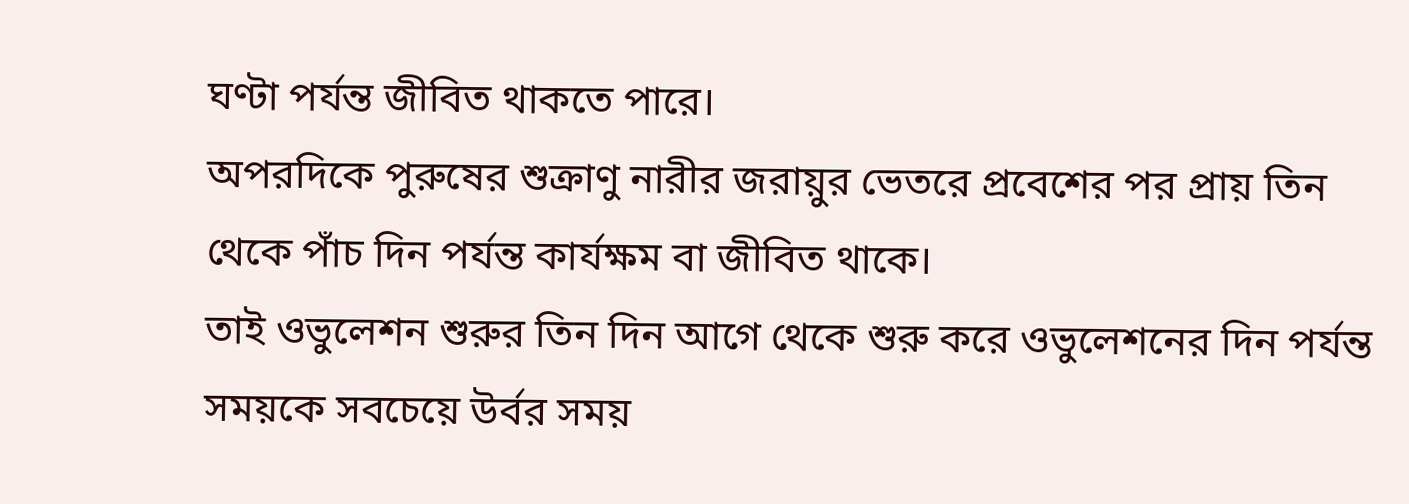ঘণ্টা পর্যন্ত জীবিত থাকতে পারে।
অপরদিকে পুরুষের শুক্রাণু নারীর জরায়ুর ভেতরে প্রবেশের পর প্রায় তিন থেকে পাঁচ দিন পর্যন্ত কার্যক্ষম বা জীবিত থাকে।
তাই ওভুলেশন শুরুর তিন দিন আগে থেকে শুরু করে ওভুলেশনের দিন পর্যন্ত সময়কে সবচেয়ে উর্বর সময়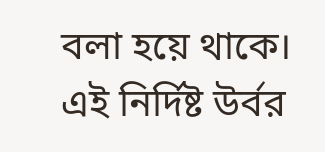বলা হয়ে থাকে।
এই নির্দিষ্ট উর্বর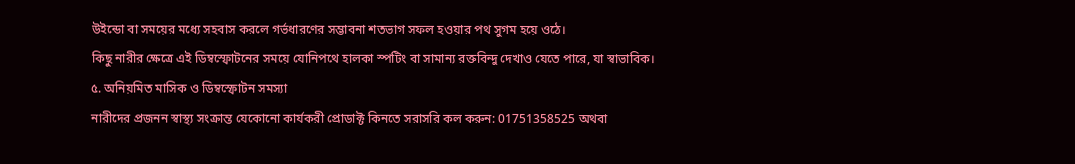উইন্ডো বা সময়ের মধ্যে সহবাস করলে গর্ভধারণের সম্ভাবনা শতভাগ সফল হওয়ার পথ সুগম হয়ে ওঠে।
কিছু নারীর ক্ষেত্রে এই ডিম্বস্ফোটনের সময়ে যোনিপথে হালকা স্পটিং বা সামান্য রক্তবিন্দু দেখাও যেতে পারে, যা স্বাভাবিক।
৫. অনিয়মিত মাসিক ও ডিম্বস্ফোটন সমস্যা
নারীদের প্রজনন স্বাস্থ্য সংক্রান্ত যেকোনো কার্যকরী প্রোডাক্ট কিনতে সরাসরি কল করুন: 01751358525 অথবা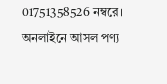01751358526 নম্বরে।
অনলাইনে আসল পণ্য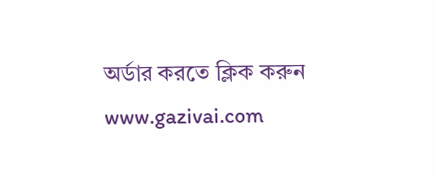অর্ডার করতে ক্লিক করুন www.gazivai.com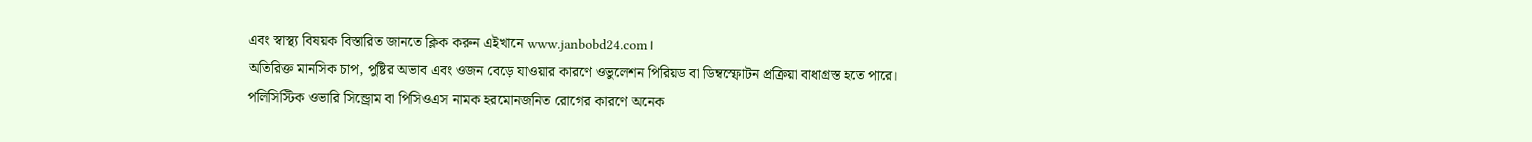এবং স্বাস্থ্য বিষয়ক বিস্তারিত জানতে ক্লিক করুন এইখানে www.janbobd24.com।
অতিরিক্ত মানসিক চাপ, পুষ্টির অভাব এবং ওজন বেড়ে যাওয়ার কারণে ওভুলেশন পিরিয়ড বা ডিম্বস্ফোটন প্রক্রিয়া বাধাগ্রস্ত হতে পারে।
পলিসিস্টিক ওভারি সিন্ড্রোম বা পিসিওএস নামক হরমোনজনিত রোগের কারণে অনেক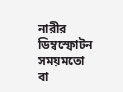নারীর ডিম্বস্ফোটন সময়মতো বা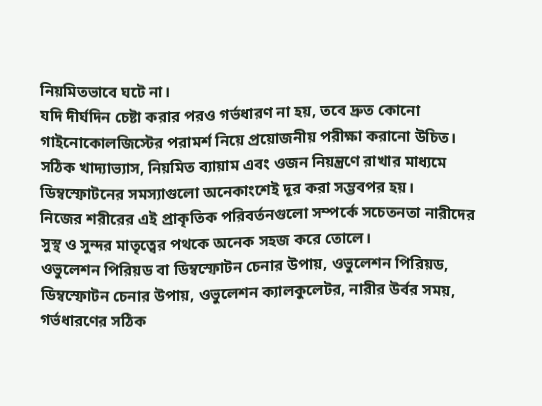নিয়মিতভাবে ঘটে না।
যদি দীর্ঘদিন চেষ্টা করার পরও গর্ভধারণ না হয়, তবে দ্রুত কোনো গাইনোকোলজিস্টের পরামর্শ নিয়ে প্রয়োজনীয় পরীক্ষা করানো উচিত।
সঠিক খাদ্যাভ্যাস, নিয়মিত ব্যায়াম এবং ওজন নিয়ন্ত্রণে রাখার মাধ্যমে ডিম্বস্ফোটনের সমস্যাগুলো অনেকাংশেই দূর করা সম্ভবপর হয়।
নিজের শরীরের এই প্রাকৃতিক পরিবর্তনগুলো সম্পর্কে সচেতনতা নারীদের সুস্থ ও সুন্দর মাতৃত্বের পথকে অনেক সহজ করে তোলে।
ওভুলেশন পিরিয়ড বা ডিম্বস্ফোটন চেনার উপায়, ওভুলেশন পিরিয়ড, ডিম্বস্ফোটন চেনার উপায়, ওভুলেশন ক্যালকুলেটর, নারীর উর্বর সময়, গর্ভধারণের সঠিক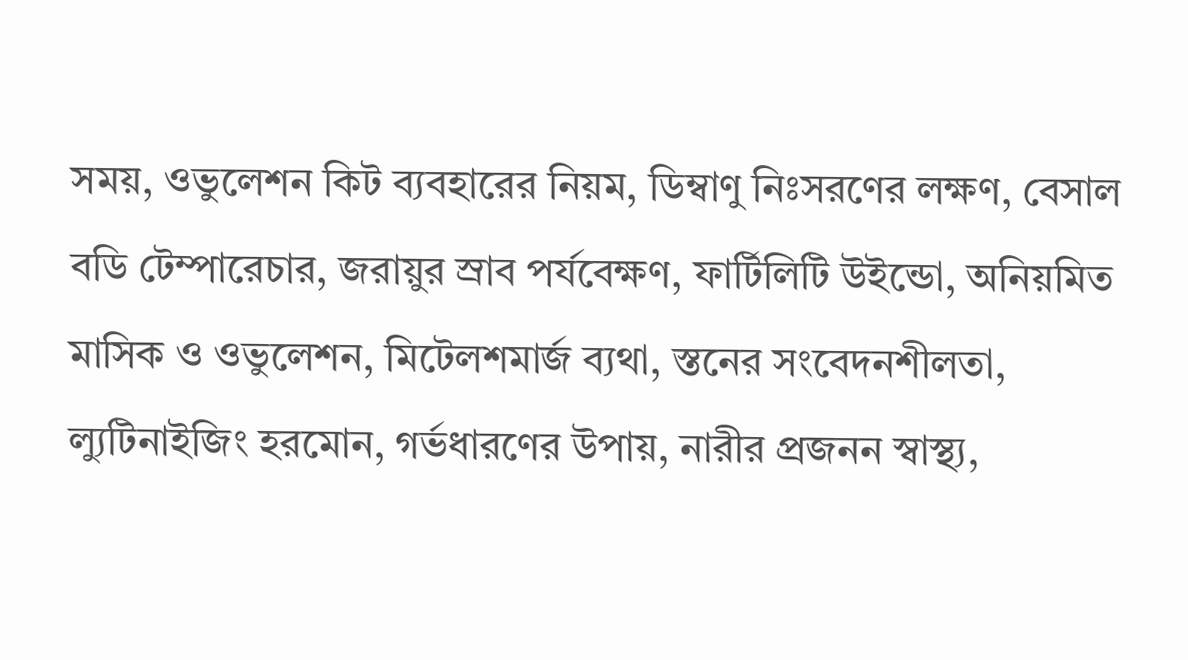সময়, ওভুলেশন কিট ব্যবহারের নিয়ম, ডিম্বাণু নিঃসরণের লক্ষণ, বেসাল বডি টেম্পারেচার, জরায়ুর স্রাব পর্যবেক্ষণ, ফার্টিলিটি উইন্ডো, অনিয়মিত মাসিক ও ওভুলেশন, মিটেলশমার্জ ব্যথা, স্তনের সংবেদনশীলতা, ল্যুটিনাইজিং হরমোন, গর্ভধারণের উপায়, নারীর প্রজনন স্বাস্থ্য,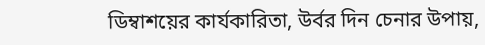ডিম্বাশয়ের কার্যকারিতা, উর্বর দিন চেনার উপায়,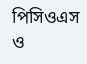পিসিওএস ও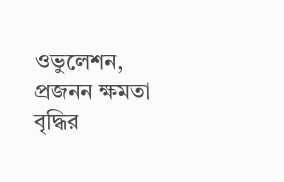ওভুলেশন, প্রজনন ক্ষমতা বৃদ্ধির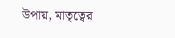উপায়, মাতৃত্বের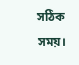সঠিক সময়।